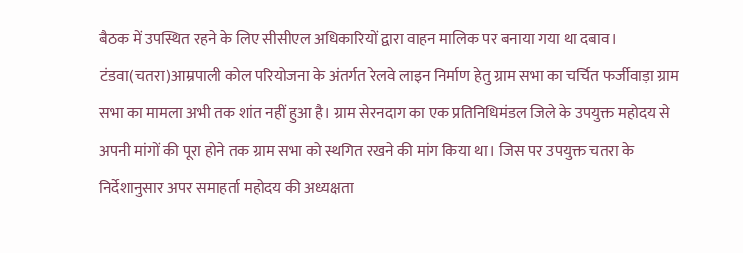बैठक में उपस्थित रहने के लिए सीसीएल अधिकारियों द्वारा वाहन मालिक पर बनाया गया था दबाव।
टंडवा(चतरा)आम्रपाली कोल परियोजना के अंतर्गत रेलवे लाइन निर्माण हेतु ग्राम सभा का चर्चित फर्जीवाड़ा ग्राम सभा का मामला अभी तक शांत नहीं हुआ है। ग्राम सेरनदाग का एक प्रतिनिधिमंडल जिले के उपयुक्त महोदय से अपनी मांगों की पूरा होने तक ग्राम सभा को स्थगित रखने की मांग किया था। जिस पर उपयुक्त चतरा के निर्देशानुसार अपर समाहर्ता महोदय की अध्यक्षता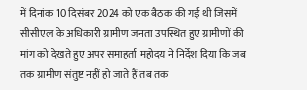में दिनांक 10 दिसंबर 2024 को एक बैठक की गई थी जिसमें सीसीएल के अधिकारी ग्रामीण जनता उपस्थित हुए ग्रामीणों की मांग को देखते हुए अपर समाहर्ता महोदय ने निर्देश दिया कि जब तक ग्रामीण संतुष्ट नहीं हो जाते हैं तब तक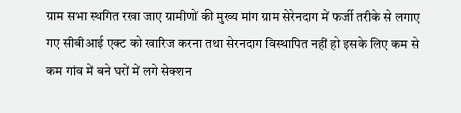ग्राम सभा स्थगित रखा जाए ग्रामीणों की मुख्य मांग ग्राम सेरेनदाग में फर्जी तरीके से लगाए गए सीबीआई एक्ट को खारिज करना तथा सेरनदाग विस्थापित नहीं हो इसके लिए कम से कम गांव में बने घरों में लगे सेक्शन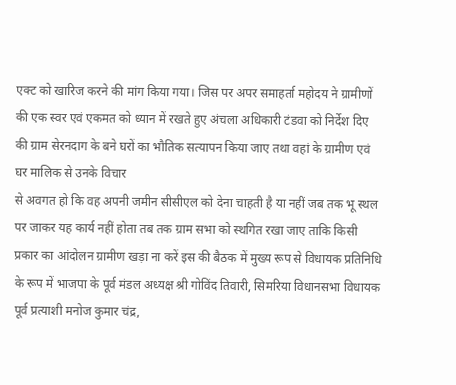एक्ट को खारिज करने की मांग किया गया। जिस पर अपर समाहर्ता महोदय ने ग्रामीणों की एक स्वर एवं एकमत को ध्यान में रखते हुए अंचला अधिकारी टंडवा को निर्देश दिए की ग्राम सेरनदाग के बने घरों का भौतिक सत्यापन किया जाए तथा वहां के ग्रामीण एवं घर मालिक से उनके विचार
से अवगत हो कि वह अपनी जमीन सीसीएल को देना चाहती है या नहीं जब तक भू स्थल पर जाकर यह कार्य नहीं होता तब तक ग्राम सभा को स्थगित रखा जाए ताकि किसी प्रकार का आंदोलन ग्रामीण खड़ा ना करें इस की बैठक में मुख्य रूप से विधायक प्रतिनिधि के रूप में भाजपा के पूर्व मंडल अध्यक्ष श्री गोविंद तिवारी, सिमरिया विधानसभा विधायक पूर्व प्रत्याशी मनोज कुमार चंद्र,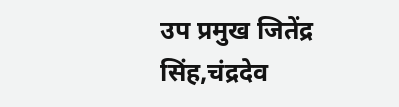उप प्रमुख जितेंद्र सिंह,चंद्रदेव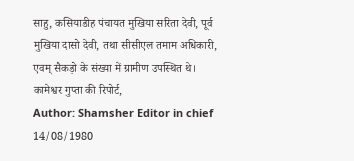साहु, कसियाडीह पंचायत मुखिया सरिता देवी, पूर्व मुखिया दासो देवी, तथा सीसीएल तमाम अधिकारी, एवम् सैकड़ो के संख्या में ग्रामीण उपस्थित थे।
कामेश्वर गुप्ता की रिपोर्ट,
Author: Shamsher Editor in chief
14/08/1980